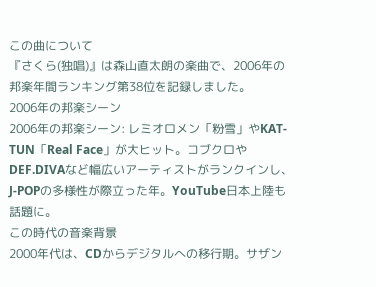この曲について
『さくら(独唱)』は森山直太朗の楽曲で、2006年の邦楽年間ランキング第38位を記録しました。
2006年の邦楽シーン
2006年の邦楽シーン: レミオロメン「粉雪」やKAT-TUN「Real Face」が大ヒット。コブクロやDEF.DIVAなど幅広いアーティストがランクインし、J-POPの多様性が際立った年。YouTube日本上陸も話題に。
この時代の音楽背景
2000年代は、CDからデジタルへの移行期。サザン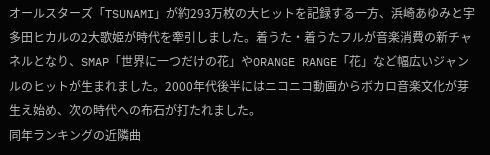オールスターズ「TSUNAMI」が約293万枚の大ヒットを記録する一方、浜崎あゆみと宇多田ヒカルの2大歌姫が時代を牽引しました。着うた・着うたフルが音楽消費の新チャネルとなり、SMAP「世界に一つだけの花」やORANGE RANGE「花」など幅広いジャンルのヒットが生まれました。2000年代後半にはニコニコ動画からボカロ音楽文化が芽生え始め、次の時代への布石が打たれました。
同年ランキングの近隣曲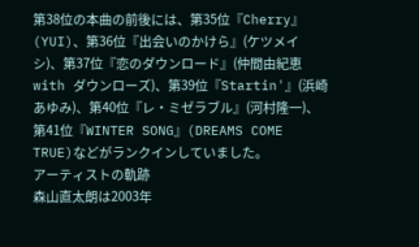第38位の本曲の前後には、第35位『Cherry』(YUI)、第36位『出会いのかけら』(ケツメイシ)、第37位『恋のダウンロード』(仲間由紀恵 with ダウンローズ)、第39位『Startin'』(浜崎あゆみ)、第40位『レ・ミゼラブル』(河村隆一)、第41位『WINTER SONG』(DREAMS COME TRUE)などがランクインしていました。
アーティストの軌跡
森山直太朗は2003年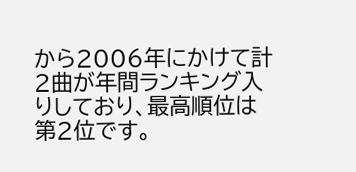から2006年にかけて計2曲が年間ランキング入りしており、最高順位は第2位です。